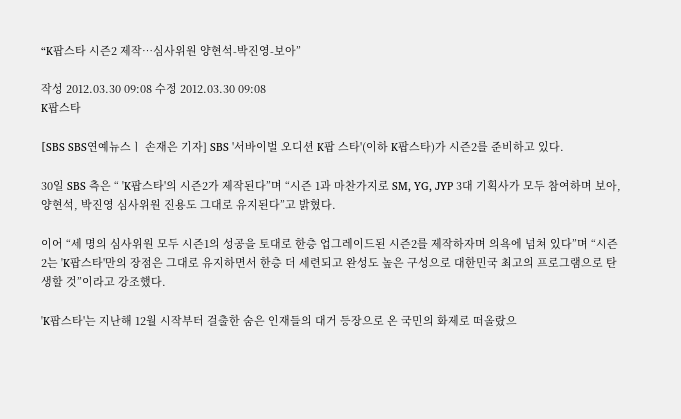“K팝스타 시즌2 제작…심사위원 양현석-박진영-보아”

작성 2012.03.30 09:08 수정 2012.03.30 09:08
K팝스타

[SBS SBS연예뉴스ㅣ 손재은 기자] SBS '서바이벌 오디션 K팝 스타'(이하 K팝스타)가 시즌2를 준비하고 있다.

30일 SBS 측은 “ 'K팝스타'의 시즌2가 제작된다”며 “시즌 1과 마찬가지로 SM, YG, JYP 3대 기획사가 모두 참여하며 보아, 양현석, 박진영 심사위원 진용도 그대로 유지된다”고 밝혔다.

이어 “세 명의 심사위원 모두 시즌1의 성공을 토대로 한층 업그레이드된 시즌2를 제작하자며 의욕에 넘쳐 있다”며 “시즌2는 'K팝스타'만의 장점은 그대로 유지하면서 한층 더 세련되고 완성도 높은 구성으로 대한민국 최고의 프로그램으로 탄생할 것”이라고 강조했다.

'K팝스타'는 지난해 12월 시작부터 걸출한 숨은 인재들의 대거 등장으로 온 국민의 화제로 떠올랐으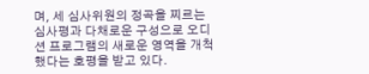며, 세 심사위원의 정곡을 찌르는 심사평과 다채로운 구성으로 오디션 프로그램의 새로운 영역을 개척했다는 호평을 받고 있다.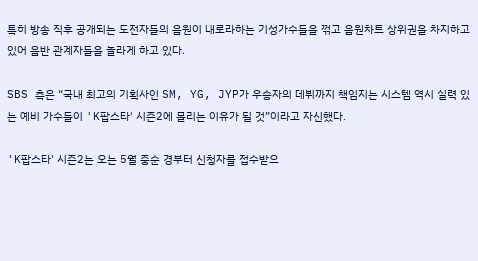특히 방송 직후 공개되는 도전자들의 음원이 내로라하는 기성가수들을 꺾고 음원차트 상위권을 차지하고 있어 음반 관계자들을 놀라게 하고 있다.

SBS 측은 “국내 최고의 기획사인 SM, YG, JYP가 우승자의 데뷔까지 책임지는 시스템 역시 실력 있는 예비 가수들이 'K팝스타' 시즌2에 몰리는 이유가 될 것”이라고 자신했다.

'K팝스타' 시즌2는 오는 5월 중순 경부터 신청자를 접수받으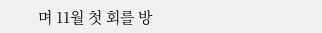며 11월 첫 회를 방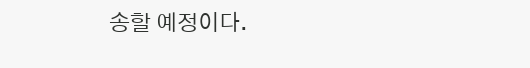송할 예정이다.